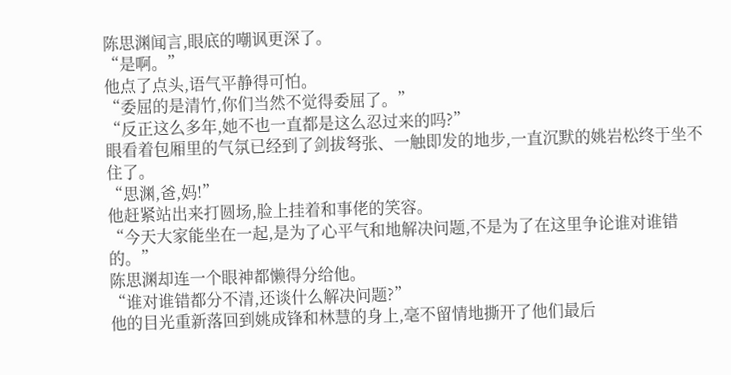陈思渊闻言,眼底的嘲讽更深了。
“是啊。”
他点了点头,语气平静得可怕。
“委屈的是清竹,你们当然不觉得委屈了。”
“反正这么多年,她不也一直都是这么忍过来的吗?”
眼看着包厢里的气氛已经到了剑拔弩张、一触即发的地步,一直沉默的姚岩松终于坐不住了。
“思渊,爸,妈!”
他赶紧站出来打圆场,脸上挂着和事佬的笑容。
“今天大家能坐在一起,是为了心平气和地解决问题,不是为了在这里争论谁对谁错的。”
陈思渊却连一个眼神都懒得分给他。
“谁对谁错都分不清,还谈什么解决问题?”
他的目光重新落回到姚成锋和林慧的身上,毫不留情地撕开了他们最后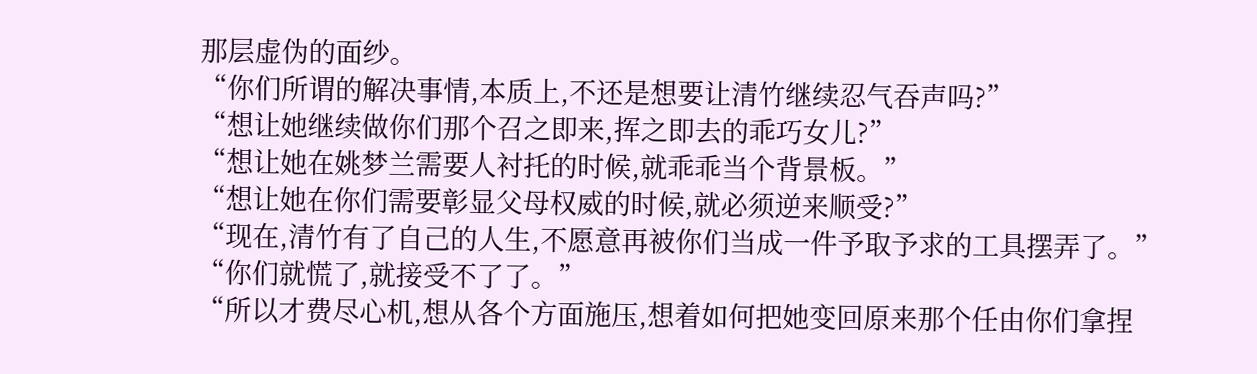那层虚伪的面纱。
“你们所谓的解决事情,本质上,不还是想要让清竹继续忍气吞声吗?”
“想让她继续做你们那个召之即来,挥之即去的乖巧女儿?”
“想让她在姚梦兰需要人衬托的时候,就乖乖当个背景板。”
“想让她在你们需要彰显父母权威的时候,就必须逆来顺受?”
“现在,清竹有了自己的人生,不愿意再被你们当成一件予取予求的工具摆弄了。”
“你们就慌了,就接受不了了。”
“所以才费尽心机,想从各个方面施压,想着如何把她变回原来那个任由你们拿捏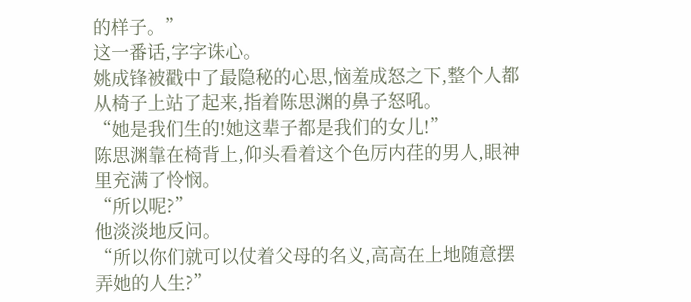的样子。”
这一番话,字字诛心。
姚成锋被戳中了最隐秘的心思,恼羞成怒之下,整个人都从椅子上站了起来,指着陈思渊的鼻子怒吼。
“她是我们生的!她这辈子都是我们的女儿!”
陈思渊靠在椅背上,仰头看着这个色厉内荏的男人,眼神里充满了怜悯。
“所以呢?”
他淡淡地反问。
“所以你们就可以仗着父母的名义,高高在上地随意摆弄她的人生?”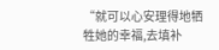“就可以心安理得地牺牲她的幸福,去填补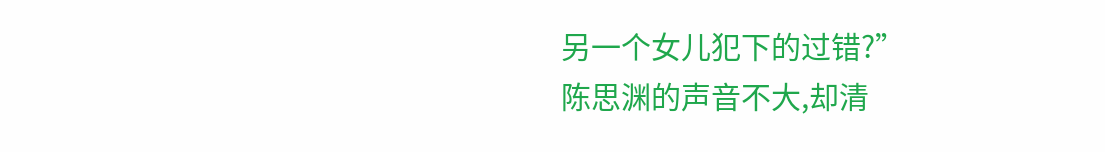另一个女儿犯下的过错?”
陈思渊的声音不大,却清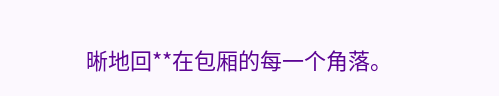晰地回**在包厢的每一个角落。